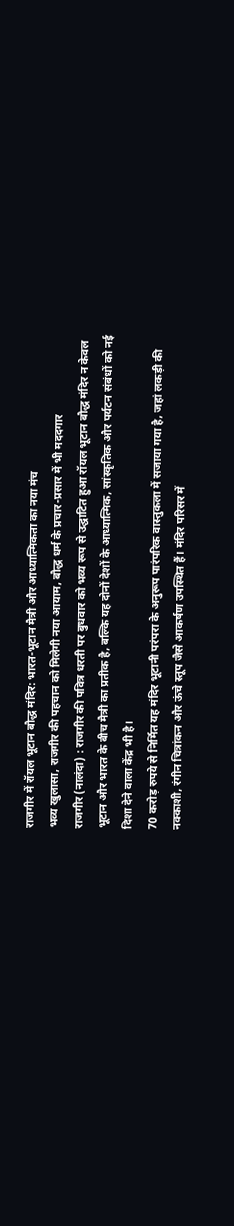राजगीर में रॉयल भूटान बौद्ध मंदिर: भारत-भूटान मैत्री और आध्यात्मिकता का नया मंच
भव्य खुलासा, राजगीर की पहचान को मिलेगी नया आयाम, बौद्ध धर्म के प्रचार-प्रसार में भी मददगार
राजगीर (नालंदा) : राजगीर की पवित्र धरती पर बुधवार को भव्य रूप से उद्घाटित हुआ रॉयल भूटान बौद्ध मंदिर न केवल भूटान और भारत के बीच मैत्री का प्रतीक है, बल्कि यह दोनों देशों के आध्यात्मिक, सांस्कृतिक और पर्यटन संबंधों को नई दिशा देने वाला केंद्र भी है।
70 करोड़ रुपये से निर्मित यह मंदिर भूटानी परंपरा के अनुरूप पारंपरिक वास्तुकला में सजाया गया है, जहां लकड़ी की नक्काशी, रंगीन चित्रांकन और ऊंचे स्तूप जैसे आकर्षण उपस्थित हैं। मंदिर परिसर में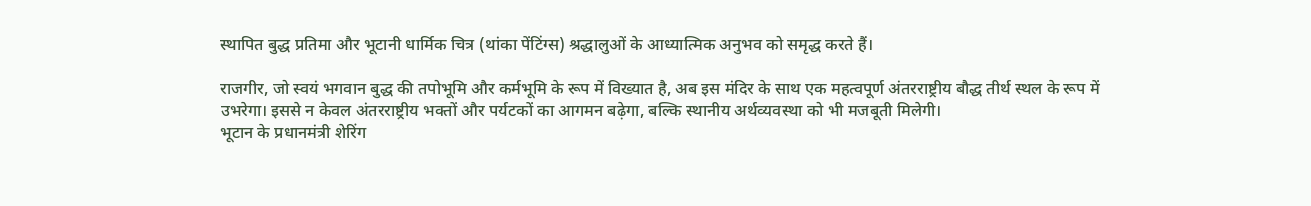स्थापित बुद्ध प्रतिमा और भूटानी धार्मिक चित्र (थांका पेंटिंग्स) श्रद्धालुओं के आध्यात्मिक अनुभव को समृद्ध करते हैं।

राजगीर, जो स्वयं भगवान बुद्ध की तपोभूमि और कर्मभूमि के रूप में विख्यात है, अब इस मंदिर के साथ एक महत्वपूर्ण अंतरराष्ट्रीय बौद्ध तीर्थ स्थल के रूप में उभरेगा। इससे न केवल अंतरराष्ट्रीय भक्तों और पर्यटकों का आगमन बढ़ेगा, बल्कि स्थानीय अर्थव्यवस्था को भी मजबूती मिलेगी।
भूटान के प्रधानमंत्री शेरिंग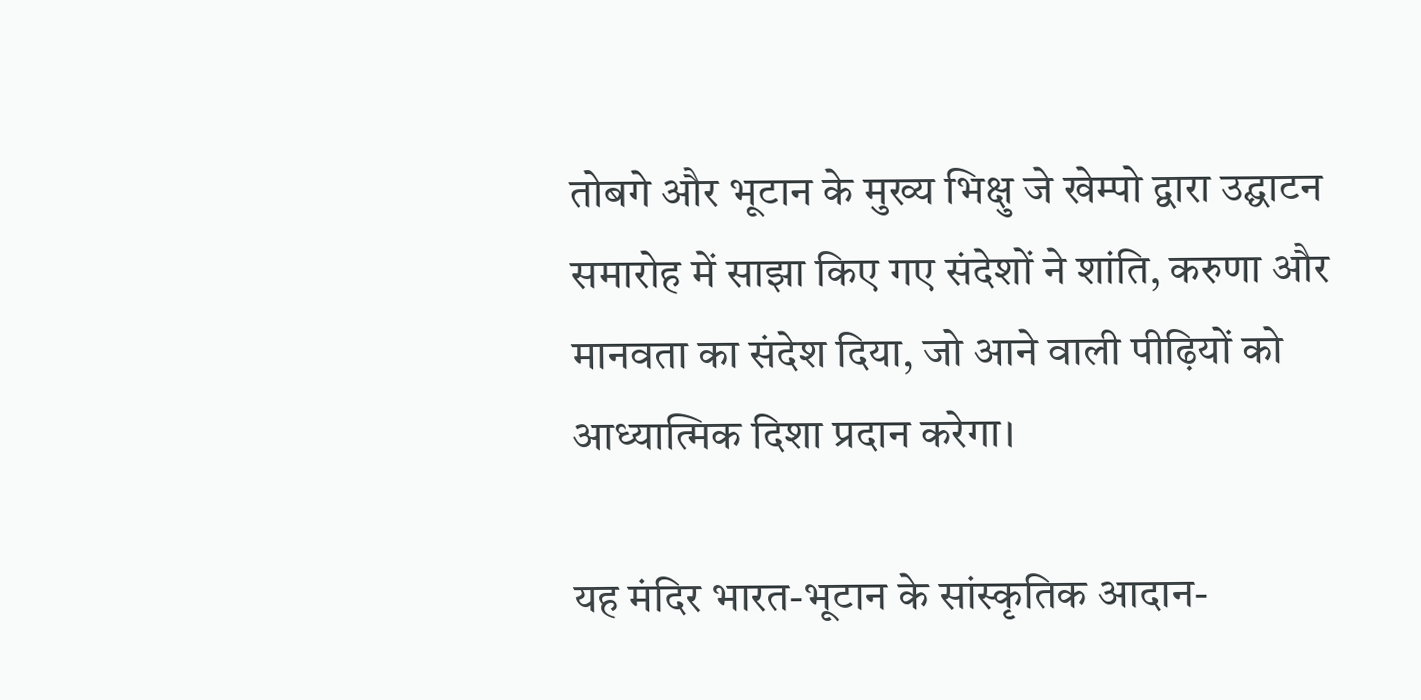तोबगे और भूटान के मुख्य भिक्षु जे खेम्पो द्वारा उद्घाटन समारोह में साझा किए गए संदेशों ने शांति, करुणा और मानवता का संदेश दिया, जो आने वाली पीढ़ियों को आध्यात्मिक दिशा प्रदान करेगा।

यह मंदिर भारत-भूटान के सांस्कृतिक आदान-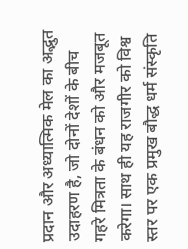प्रदान और अध्यात्मिक मेल का अद्भुत उदाहरण है, जो दोनों देशों के बीच गहरे मित्रता के बंधन को और मजबूत करेगा। साथ ही यह राजगीर को विश्व स्तर पर एक प्रमुख बौद्ध धर्म संस्कृति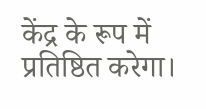केंद्र के रूप में प्रतिष्ठित करेगा।